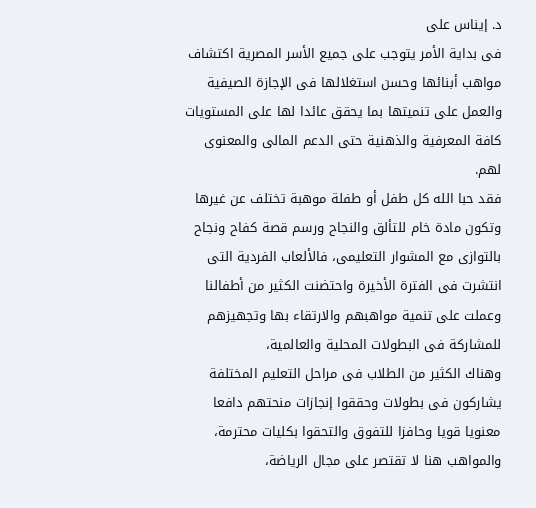د. إيناس على
فى بداية الأمر يتوجب على جميع الأسر المصرية اكتشاف مواهب أبنائها وحسن استغلالها فى الإجازة الصيفية والعمل على تنميتها بما يحقق عائدا لها على المستويات كافة المعرفية والذهنية حتى الدعم المالى والمعنوى لهم.
فقد حبا الله كل طفل أو طفلة موهبة تختلف عن غيرها وتكون مادة خام للتألق والنجاح ورسم قصة كفاح ونجاح بالتوازى مع المشوار التعليمى، فالألعاب الفردية التى انتشرت فى الفترة الأخيرة واحتضنت الكثير من أطفالنا وعملت على تنمية مواهبهم والارتقاء بها وتجهيزهم للمشاركة فى البطولات المحلية والعالمية،
وهناك الكثير من الطلاب فى مراحل التعليم المختلفة يشاركون فى بطولات وحققوا إنجازات منحتهم دافعا معنويا قويا وحافزا للتفوق والتحقوا بكليات محترمة، والمواهب هنا لا تقتصر على مجال الرياضة،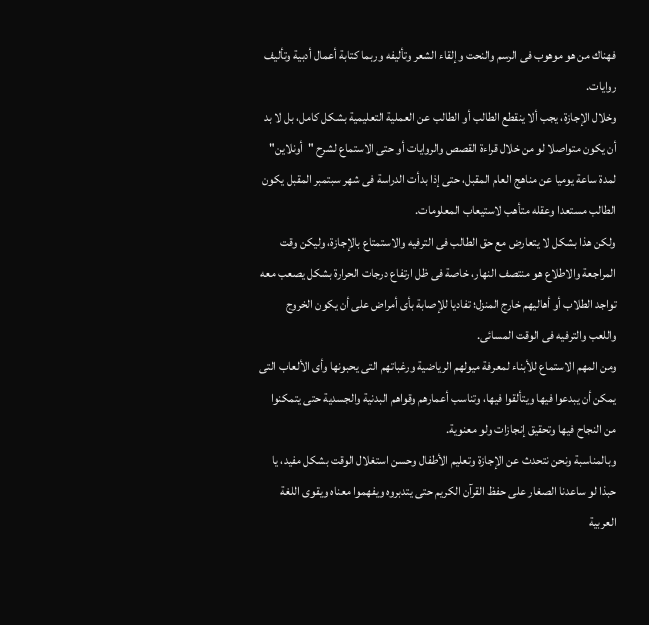فهناك من هو موهوب فى الرسم والنحت وإلقاء الشعر وتأليفه وربما كتابة أعمال أدبية وتأليف روايات.
وخلال الإجازة، يجب ألا ينقطع الطالب أو الطالب عن العملية التعليمية بشكل كامل، بل لا بد أن يكون متواصلا لو من خلال قراءة القصص والروايات أو حتى الاستماع لشرح "أونلاين" لمدة ساعة يوميا عن مناهج العام المقبل، حتى إذا بدأت الدراسة فى شهر سبتمبر المقبل يكون الطالب مستعدا وعقله متأهب لاستيعاب المعلومات.
ولكن هذا بشكل لا يتعارض مع حق الطالب فى الترفيه والاستمتاع بالإجازة، وليكن وقت المراجعة والاطلاع هو منتصف النهار، خاصة فى ظل ارتفاع درجات الحرارة بشكل يصعب معه تواجد الطلاب أو أهاليهم خارج المنزل؛ تفاديا للإصابة بأى أمراض على أن يكون الخروج واللعب والترفيه فى الوقت المسائى.
ومن المهم الاستماع للأبناء لمعرفة ميولهم الرياضية ورغباتهم التى يحبونها وأى الألعاب التى يمكن أن يبدعوا فيها ويتألقوا فيها، وتناسب أعمارهم وقواهم البدنية والجسدية حتى يتمكنوا من النجاح فيها وتحقيق إنجازات ولو معنوية.
وبالمناسبة ونحن نتحدث عن الإجازة وتعليم الأطفال وحسن استغلال الوقت بشكل مفيد، يا حبذا لو ساعدنا الصغار على حفظ القرآن الكريم حتى يتدبروه ويفهموا معناه ويقوى اللغة العربية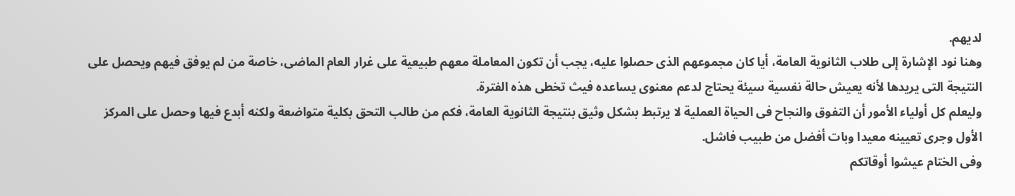لديهم.
وهنا نود الإشارة إلى طلاب الثانوية العامة، أيا كان مجموعهم الذى حصلوا عليه، يجب أن تكون المعاملة معهم طبيعية على غرار العام الماضى، خاصة من لم يوفق فيهم ويحصل على النتيجة التى يريدها لأنه يعيش حالة نفسية سيئة يحتاج لدعم معنوى يساعده فيث تخطى هذه الفترة.
وليعلم كل أولياء الأمور أن التفوق والنجاح فى الحياة العملية لا يرتبط بشكل وثيق بنتيجة الثانوية العامة، فكم من طالب التحق بكلية متواضعة ولكنه أبدع فيها وحصل على المركز الأول وجرى تعيينه معيدا وبات أفضل من طبيب فاشل.
وفى الختام عيشوا أوقاتكم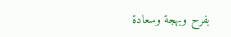بفرح وبهجة وسعادة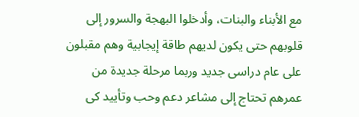مع الأبناء والبنات، وأدخلوا البهجة والسرور إلى قلوبهم حتى يكون لديهم طاقة إيجابية وهم مقبلون على عام دراسى جديد وربما مرحلة جديدة من عمرهم تحتاج إلى مشاعر دعم وحب وتأييد كى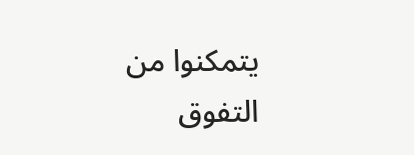يتمكنوا من التفوق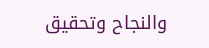والنجاح وتحقيق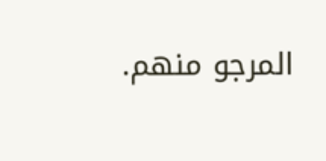المرجو منهم.